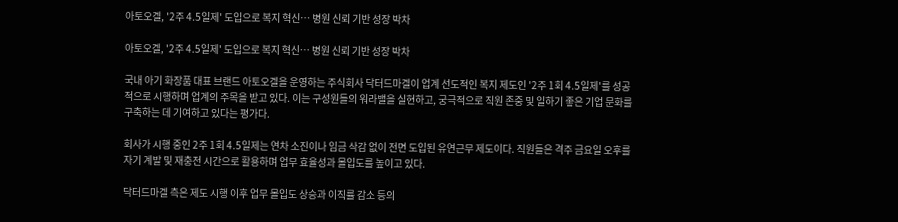아토오겔, '2주 4.5일제' 도입으로 복지 혁신… 병원 신뢰 기반 성장 박차

아토오겔, '2주 4.5일제' 도입으로 복지 혁신… 병원 신뢰 기반 성장 박차

국내 아기 화장품 대표 브랜드 아토오겔을 운영하는 주식회사 닥터드마겔이 업계 선도적인 복지 제도인 '2주 1회 4.5일제'를 성공적으로 시행하며 업계의 주목을 받고 있다. 이는 구성원들의 워라밸을 실현하고, 궁극적으로 직원 존중 및 일하기 좋은 기업 문화를 구축하는 데 기여하고 있다는 평가다.

회사가 시행 중인 2주 1회 4.5일제는 연차 소진이나 임금 삭감 없이 전면 도입된 유연근무 제도이다. 직원들은 격주 금요일 오후를 자기 계발 및 재충전 시간으로 활용하며 업무 효율성과 몰입도를 높이고 있다.

닥터드마겔 측은 제도 시행 이후 업무 몰입도 상승과 이직률 감소 등의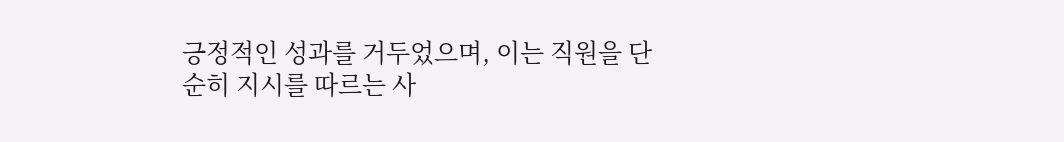긍정적인 성과를 거두었으며, 이는 직원을 단순히 지시를 따르는 사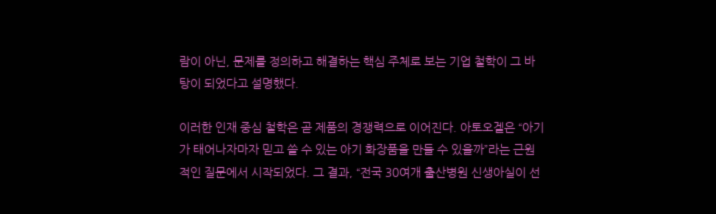람이 아닌, 문제를 정의하고 해결하는 핵심 주체로 보는 기업 철학이 그 바탕이 되었다고 설명했다.

이러한 인재 중심 철학은 곧 제품의 경쟁력으로 이어진다. 아토오겔은 “아기가 태어나자마자 믿고 쓸 수 있는 아기 화장품을 만들 수 있을까”라는 근원적인 질문에서 시작되었다. 그 결과, “전국 30여개 출산병원 신생아실이 선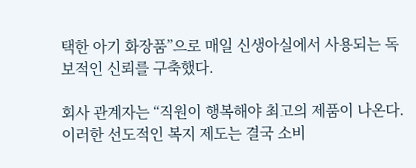택한 아기 화장품”으로 매일 신생아실에서 사용되는 독보적인 신뢰를 구축했다.

회사 관계자는 “직원이 행복해야 최고의 제품이 나온다. 이러한 선도적인 복지 제도는 결국 소비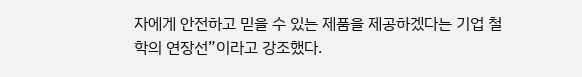자에게 안전하고 믿을 수 있는 제품을 제공하겠다는 기업 철학의 연장선”이라고 강조했다.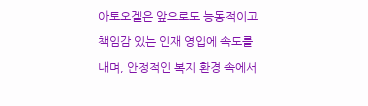아토오겔은 앞으로도 능동적이고 책임감 있는 인재 영입에 속도를 내며, 안정적인 복지 환경 속에서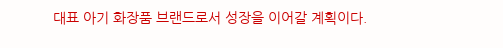대표 아기 화장품 브랜드로서 성장을 이어갈 계획이다.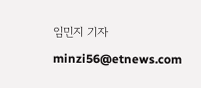임민지 기자 minzi56@etnews.com